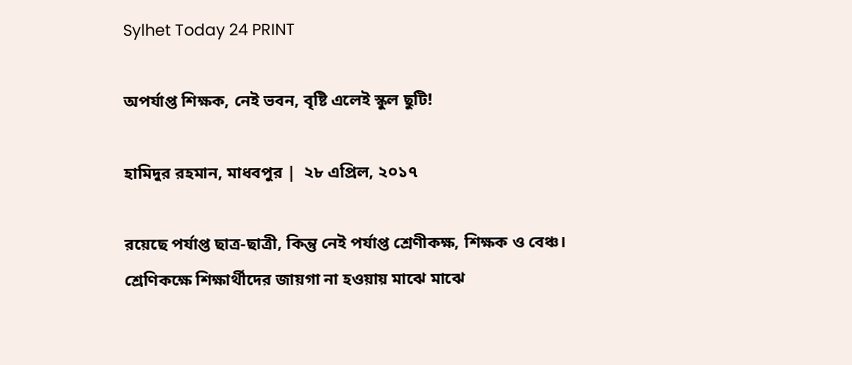Sylhet Today 24 PRINT

অপর্যাপ্ত শিক্ষক, নেই ভবন, বৃষ্টি এলেই স্কুল ছুটি!

হামিদুর রহমান, মাধবপুর |  ২৮ এপ্রিল, ২০১৭

রয়েছে পর্যাপ্ত ছাত্র-ছাত্রী, কিন্তু নেই পর্যাপ্ত শ্রেণীকক্ষ, শিক্ষক ও বেঞ্চ। শ্রেণিকক্ষে শিক্ষার্থীদের জায়গা না হওয়ায় মাঝে মাঝে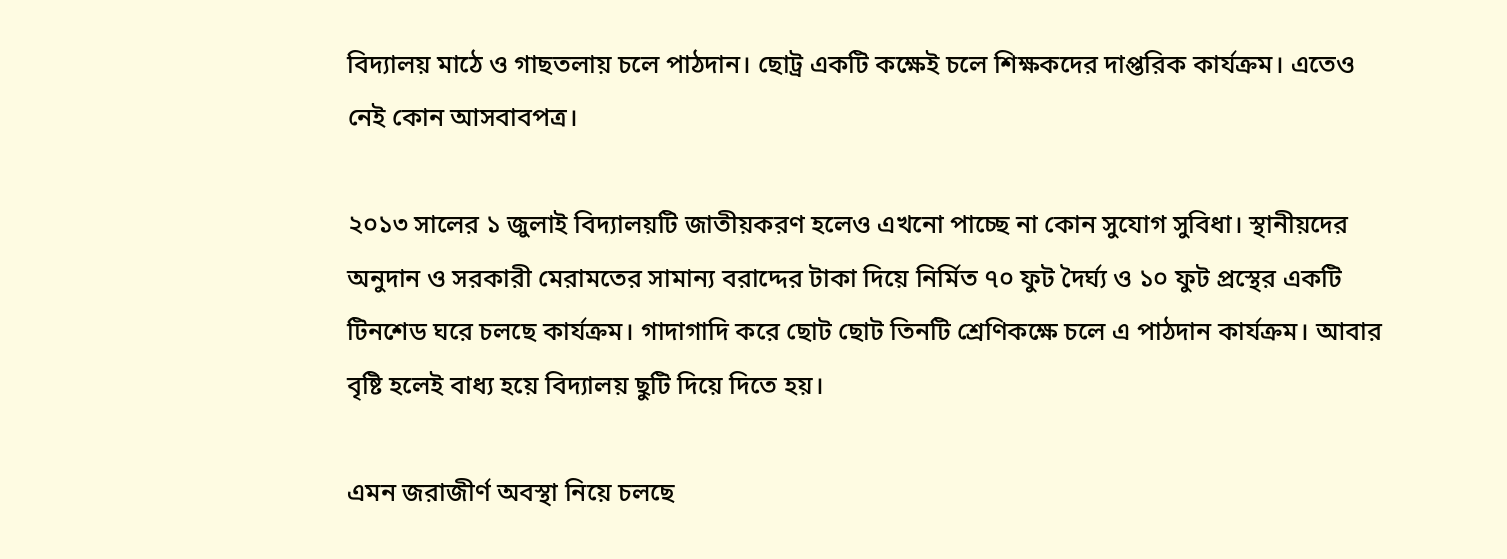বিদ্যালয় মাঠে ও গাছতলায় চলে পাঠদান। ছোট্র একটি কক্ষেই চলে শিক্ষকদের দাপ্তরিক কার্যক্রম। এতেও নেই কোন আসবাবপত্র।

২০১৩ সালের ১ জুলাই বিদ্যালয়টি জাতীয়করণ হলেও এখনো পাচ্ছে না কোন সুযোগ সুবিধা। স্থানীয়দের অনুদান ও সরকারী মেরামতের সামান্য বরাদ্দের টাকা দিয়ে নির্মিত ৭০ ফুট দৈর্ঘ্য ও ১০ ফুট প্রস্থের একটি টিনশেড ঘরে চলছে কার্যক্রম। গাদাগাদি করে ছোট ছোট তিনটি শ্রেণিকক্ষে চলে এ পাঠদান কার্যক্রম। আবার বৃষ্টি হলেই বাধ্য হয়ে বিদ্যালয় ছুটি দিয়ে দিতে হয়।

এমন জরাজীর্ণ অবস্থা নিয়ে চলছে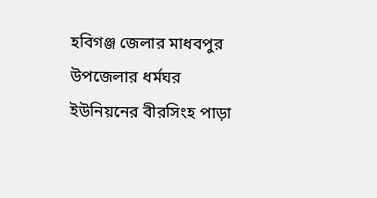হবিগঞ্জ জেলার মাধবপুর উপজেলার ধর্মঘর ইউনিয়নের বীরসিংহ পাড়া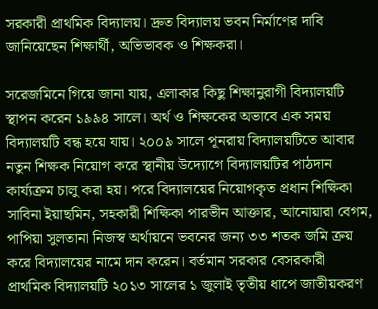সরকারী প্রাথমিক বিদ্যালয়। দ্রুত বিদ্যালয় ভবন নির্মাণের দাবি জানিয়েছেন শিক্ষার্থী, অভিভাবক ও শিক্ষকরা।

সরেজমিনে গিয়ে জানা যায়, এলাকার কিছু শিক্ষানুরাগী বিদ্যালয়টি স্থাপন করেন ১৯৯৪ সালে। অর্থ ও শিক্ষকের অভাবে এক সময় বিদ্যালয়টি বন্ধ হয়ে যায়। ২০০৯ সালে পূনরায় বিদ্যালয়টিতে আবার নতুন শিক্ষক নিয়োগ করে স্থানীয় উদ্যোগে বিদ্যালয়টির পাঠদান কার্য্যক্রম চালু করা হয়। পরে বিদ্যালয়ের নিয়োগকৃত প্রধান শিক্ষিকা সাবিনা ইয়াছমিন, সহকারী শিক্ষিকা পারভীন আক্তার, আনোয়ারা বেগম, পাপিয়া সুলতানা নিজস্ব অর্থায়নে ভবনের জন্য ৩৩ শতক জমি ক্রয় করে বিদ্যালয়ের নামে দান করেন। বর্তমান সরকার বেসরকারী প্রাথমিক বিদ্যালয়টি ২০১৩ সালের ১ জুলাই তৃতীয় ধাপে জাতীয়করণ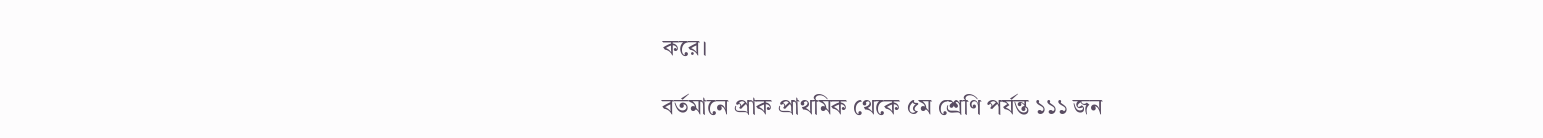করে।

বর্তমানে প্রাক প্রাথমিক থেকে ৫ম শ্রেণি পর্যন্ত ১১১ জন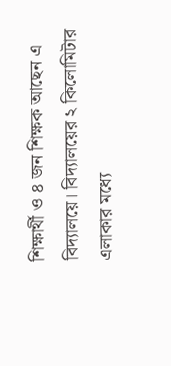শিক্ষার্থী ও ৪ জন শিক্ষক আছেন এ বিদ্যালয়ে। বিদ্যালয়ের ২ কিলোমিটার এলাকার মধ্যে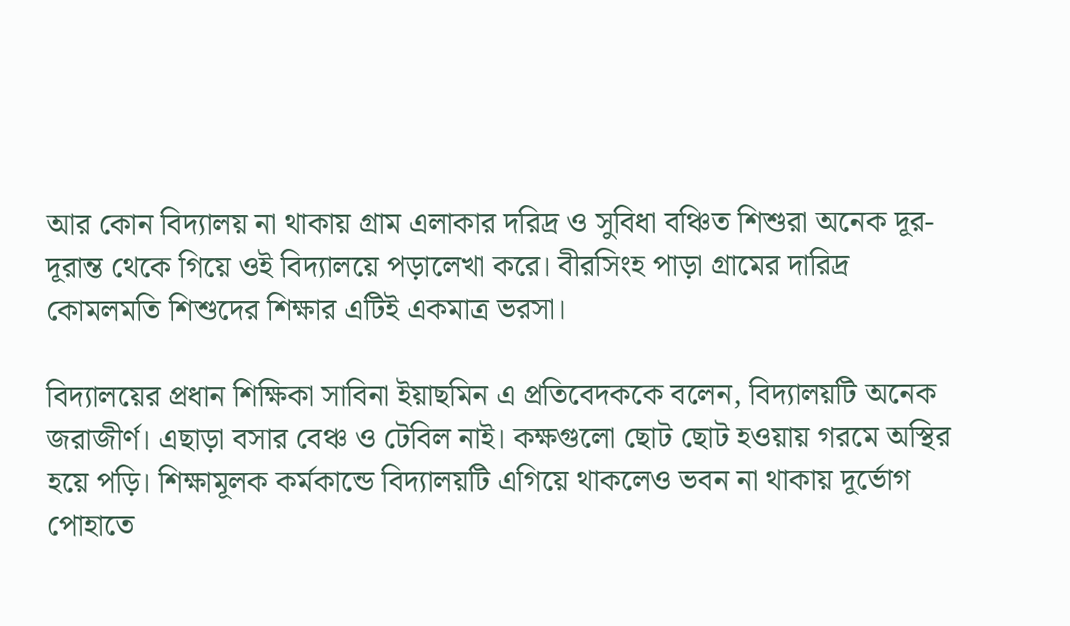আর কোন বিদ্যালয় না থাকায় গ্রাম এলাকার দরিদ্র ও সুবিধা বঞ্চিত শিশুরা অনেক দূর-দূরান্ত থেকে গিয়ে ওই বিদ্যালয়ে পড়ালেখা করে। বীরসিংহ পাড়া গ্রামের দারিদ্র কোমলমতি শিশুদের শিক্ষার এটিই একমাত্র ভরসা।

বিদ্যালয়ের প্রধান শিক্ষিকা সাবিনা ইয়াছমিন এ প্রতিবেদককে বলেন, বিদ্যালয়টি অনেক জরাজীর্ণ। এছাড়া বসার বেঞ্চ ও টেবিল নাই। কক্ষগুলো ছোট ছোট হওয়ায় গরমে অস্থির হয়ে পড়ি। শিক্ষামূলক কর্মকান্ডে বিদ্যালয়টি এগিয়ে থাকলেও ভবন না থাকায় দূর্ভোগ পোহাতে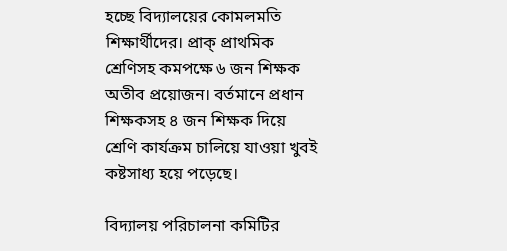হচ্ছে বিদ্যালয়ের কোমলমতি শিক্ষার্থীদের। প্রাক্ প্রাথমিক শ্রেণিসহ কমপক্ষে ৬ জন শিক্ষক অতীব প্রয়োজন। বর্তমানে প্রধান শিক্ষকসহ ৪ জন শিক্ষক দিয়ে শ্রেণি কার্যক্রম চালিয়ে যাওয়া খুবই কষ্টসাধ্য হয়ে পড়েছে।

বিদ্যালয় পরিচালনা কমিটির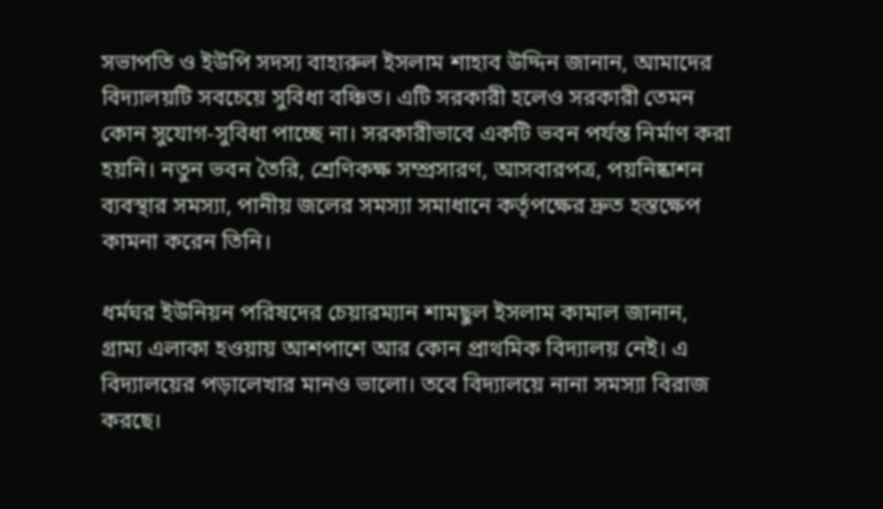সভাপতি ও ইউপি সদস্য বাহারুল ইসলাম শাহাব উদ্দিন জানান, আমাদের বিদ্যালয়টি সবচেয়ে সুবিধা বঞ্চিত। এটি সরকারী হলেও সরকারী তেমন কোন সুযোগ-সুবিধা পাচ্ছে না। সরকারীভাবে একটি ভবন পর্যন্ত নির্মাণ করা হয়নি। নতুন ভবন তৈরি, শ্রেণিকক্ষ সম্প্রসারণ, আসবারপত্র, পয়নিষ্কাশন ব্যবস্থার সমস্যা, পানীয় জলের সমস্যা সমাধানে কর্তৃপক্ষের দ্রুত হস্তক্ষেপ কামনা করেন তিনি।

ধর্মঘর ইউনিয়ন পরিষদের চেয়ারম্যান শামছুল ইসলাম কামাল জানান, গ্রাম্য এলাকা হওয়ায় আশপাশে আর কোন প্রাথমিক বিদ্যালয় নেই। এ বিদ্যালয়ের পড়ালেখার মানও ভালো। তবে বিদ্যালয়ে নানা সমস্যা বিরাজ করছে।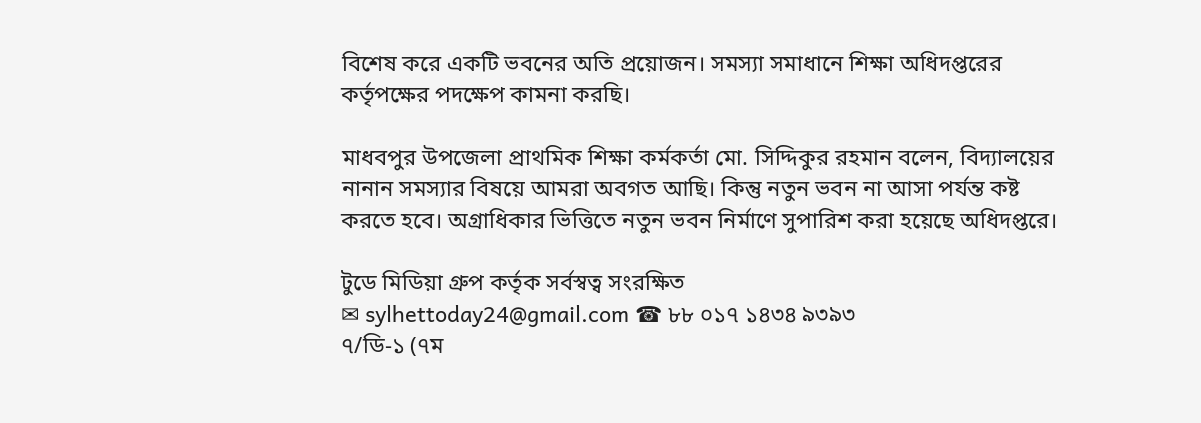বিশেষ করে একটি ভবনের অতি প্রয়োজন। সমস্যা সমাধানে শিক্ষা অধিদপ্তরের কর্তৃপক্ষের পদক্ষেপ কামনা করছি।

মাধবপুর উপজেলা প্রাথমিক শিক্ষা কর্মকর্তা মো. সিদ্দিকুর রহমান বলেন, বিদ্যালয়ের নানান সমস্যার বিষয়ে আমরা অবগত আছি। কিন্তু নতুন ভবন না আসা পর্যন্ত কষ্ট করতে হবে। অগ্রাধিকার ভিত্তিতে নতুন ভবন নির্মাণে সুপারিশ করা হয়েছে অধিদপ্তরে।

টুডে মিডিয়া গ্রুপ কর্তৃক সর্বস্বত্ব সংরক্ষিত
✉ sylhettoday24@gmail.com ☎ ৮৮ ০১৭ ১৪৩৪ ৯৩৯৩
৭/ডি-১ (৭ম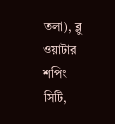তলা), ব্লু ওয়াটার শপিং সিটি,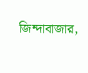জিন্দাবাজার,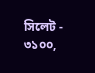সিলেট - ৩১০০,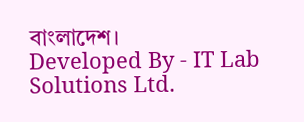বাংলাদেশ।
Developed By - IT Lab Solutions Ltd.